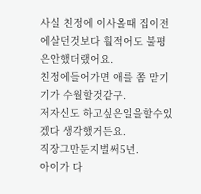사실 친정에 이사올때 집이전에살던것보다 훨적어도 불평은안했더랬어요.
친정에들어가면 애를 쫌 맏기기가 수월할것같구.
저자신도 하고싶은일을할수있겠다 생각했거든요.
직장그만둔지벌써5년.
아이가 다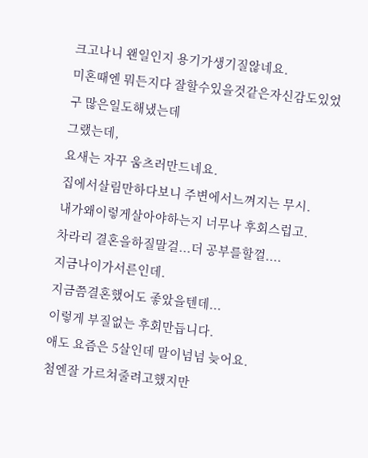크고나니 왠일인지 용기가생기질않네요.
미혼때엔 뭐든지다 잘할수있을것같은자신감도있었구 많은일도해냈는데
그랬는데,
요새는 자꾸 움츠러만드네요.
집에서살림만하다보니 주변에서느껴지는 무시.
내가왜이렇게살아야하는지 너무나 후회스럽고.
차라리 결혼을하질말걸...더 공부를할껄....
지금나이가서른인데.
지금쯤결혼했어도 좋았을텐데...
이렇게 부질없는 후회만듭니다.
애도 요즘은 5살인데 말이넘넘 늦어요.
첨엔잘 가르쳐줄려고했지만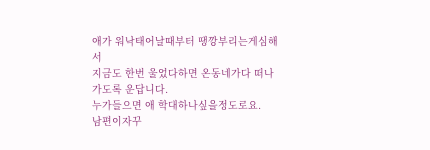애가 워낙태어날때부터 땡깡부리는게심해서
지금도 한번 울었다하면 온동네가다 떠나가도록 운답니다.
누가들으면 애 학대하나싶을정도로요.
남편이자꾸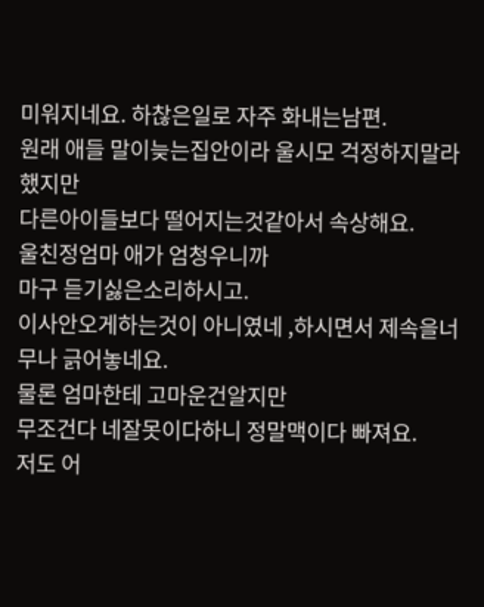미워지네요. 하찮은일로 자주 화내는남편.
원래 애들 말이늦는집안이라 울시모 걱정하지말라했지만
다른아이들보다 떨어지는것같아서 속상해요.
울친정엄마 애가 엄청우니까
마구 듣기싫은소리하시고.
이사안오게하는것이 아니였네 ,하시면서 제속을너무나 긁어놓네요.
물론 엄마한테 고마운건알지만
무조건다 네잘못이다하니 정말맥이다 빠져요.
저도 어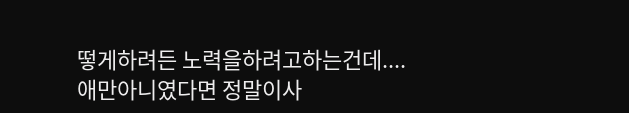떻게하려든 노력을하려고하는건데....
애만아니였다면 정말이사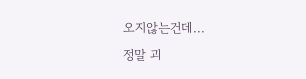오지않는건데...
정말 괴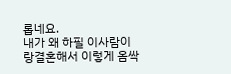롭네요.
내가 왜 하필 이사람이랑결혼해서 이렇게 옴싹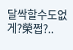달싹할수도없게?榮쩝?..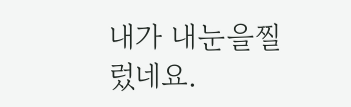내가 내눈을찔렀네요.